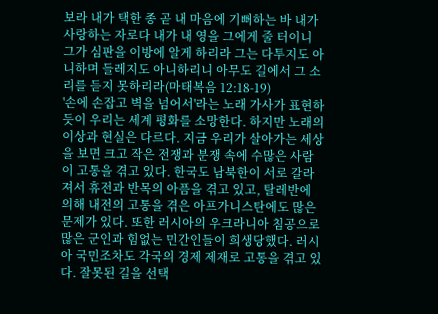보라 내가 택한 종 곧 내 마음에 기뻐하는 바 내가 사랑하는 자로다 내가 내 영을 그에게 줄 터이니 그가 심판을 이방에 알게 하리라 그는 다투지도 아니하며 들레지도 아니하리니 아무도 길에서 그 소리를 듣지 못하리라(마태복음 12:18-19)
'손에 손잡고 벽을 넘어서'라는 노래 가사가 표현하듯이 우리는 세계 평화를 소망한다. 하지만 노래의 이상과 현실은 다르다. 지금 우리가 살아가는 세상을 보면 크고 작은 전쟁과 분쟁 속에 수많은 사람이 고통을 겪고 있다. 한국도 남북한이 서로 갈라져서 휴전과 반목의 아픔을 겪고 있고, 탈레반에 의해 내전의 고통을 겪은 아프가니스탄에도 많은 문제가 있다. 또한 러시아의 우크라니아 침공으로 많은 군인과 힘없는 민간인들이 희생당했다. 러시아 국민조차도 각국의 경제 제재로 고통을 겪고 있다. 잘못된 길을 선택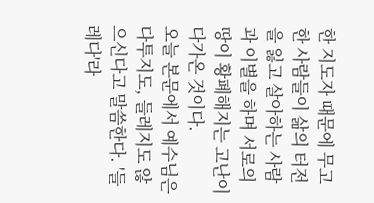한 지도자 때문에 무고한 사람들이 삶의 터전을 잃고 살아하는 사람과 이별을 하며 서로의 땅이 황폐해지는 고난이 다가온 것이다.
오늘 본문에서 예수님은 다투지도, 들레지도 않으신다고 말씀한다. '들레다'라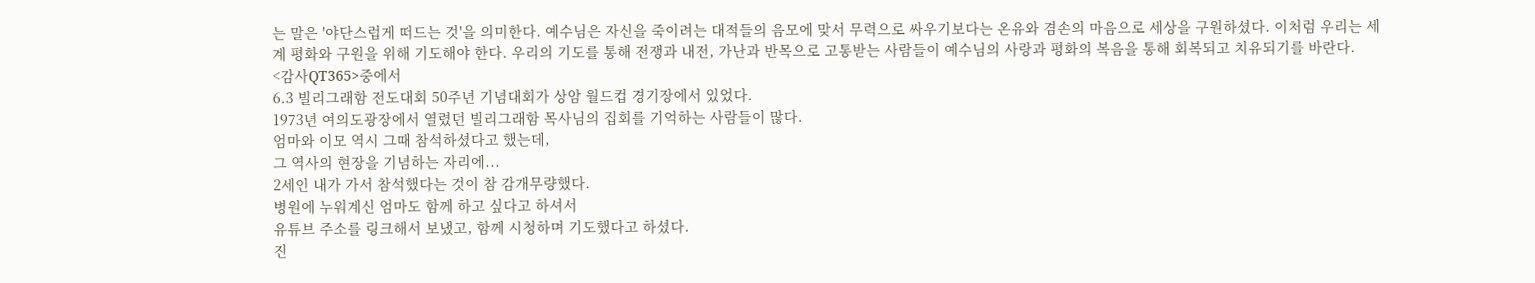는 말은 '야단스럽게 떠드는 것'을 의미한다. 예수님은 자신을 죽이려는 대적들의 음모에 맞서 무력으로 싸우기보다는 온유와 겸손의 마음으로 세상을 구원하셨다. 이처럼 우리는 세계 평화와 구원을 위해 기도해야 한다. 우리의 기도를 통해 전쟁과 내전, 가난과 반목으로 고통받는 사람들이 예수님의 사랑과 평화의 복음을 통해 회복되고 치유되기를 바란다.
<감사QT365>중에서
6.3 빌리그래함 전도대회 50주년 기념대회가 상암 월드컵 경기장에서 있었다.
1973년 여의도광장에서 열렸던 빌리그래함 목사님의 집회를 기억하는 사람들이 많다.
엄마와 이모 역시 그때 참석하셨다고 했는데,
그 역사의 현장을 기념하는 자리에...
2세인 내가 가서 참석했다는 것이 참 감개무량했다.
병원에 누워계신 엄마도 함께 하고 싶다고 하셔서
유튜브 주소를 링크해서 보냈고, 함께 시청하며 기도했다고 하셨다.
진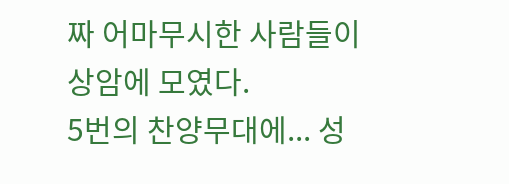짜 어마무시한 사람들이 상암에 모였다.
5번의 찬양무대에... 성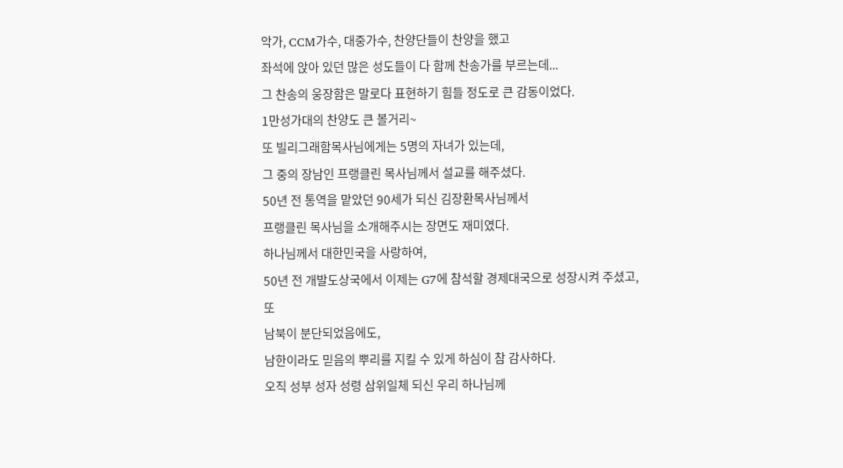악가, CCM가수, 대중가수, 찬양단들이 찬양을 했고
좌석에 앉아 있던 많은 성도들이 다 함께 찬송가를 부르는데...
그 찬송의 웅장함은 말로다 표현하기 힘들 정도로 큰 감동이었다.
1만성가대의 찬양도 큰 볼거리~
또 빌리그래함목사님에게는 5명의 자녀가 있는데,
그 중의 장남인 프랭클린 목사님께서 설교를 해주셨다.
50년 전 통역을 맡았던 90세가 되신 김장환목사님께서
프랭클린 목사님을 소개해주시는 장면도 재미였다.
하나님께서 대한민국을 사랑하여,
50년 전 개발도상국에서 이제는 G7에 참석할 경제대국으로 성장시켜 주셨고,
또
남북이 분단되었음에도,
남한이라도 믿음의 뿌리를 지킬 수 있게 하심이 참 감사하다.
오직 성부 성자 성령 삼위일체 되신 우리 하나님께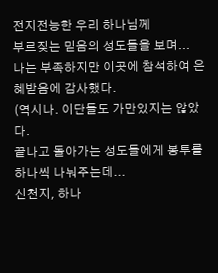전지전능한 우리 하나님께
부르짖는 믿음의 성도들을 보며...
나는 부족하지만 이곳에 참석하여 은혜받음에 감사했다.
(역시나. 이단들도 가만있지는 않았다.
끝나고 돌아가는 성도들에게 봉투를 하나씩 나눠주는데...
신천지, 하나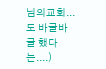님의교회...도 바글바글 했다는....)